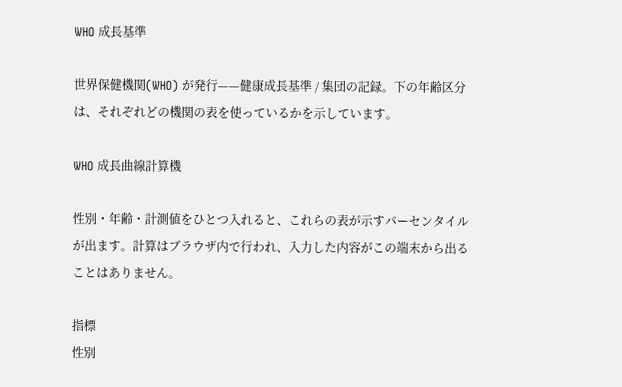WHO 成長基準

世界保健機関(WHO) が発行——健康成長基準 / 集団の記録。下の年齢区分は、それぞれどの機関の表を使っているかを示しています。

WHO 成長曲線計算機

性別・年齢・計測値をひとつ入れると、これらの表が示すパーセンタイルが出ます。計算はブラウザ内で行われ、入力した内容がこの端末から出ることはありません。

指標
性別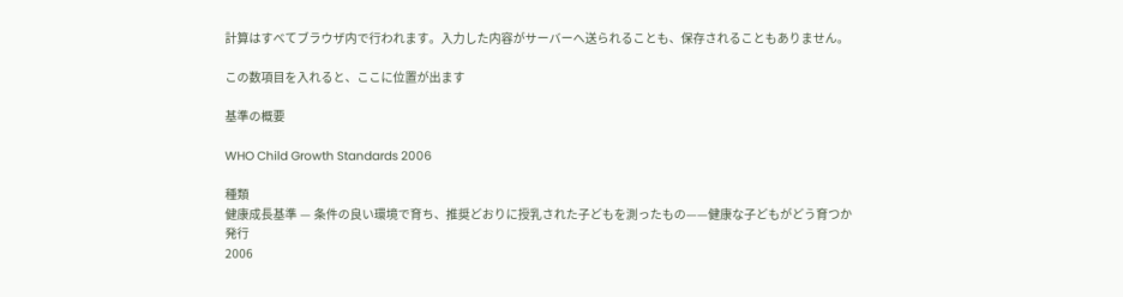計算はすべてブラウザ内で行われます。入力した内容がサーバーへ送られることも、保存されることもありません。

この数項目を入れると、ここに位置が出ます

基準の概要

WHO Child Growth Standards 2006

種類
健康成長基準 — 条件の良い環境で育ち、推奨どおりに授乳された子どもを測ったもの——健康な子どもがどう育つか
発行
2006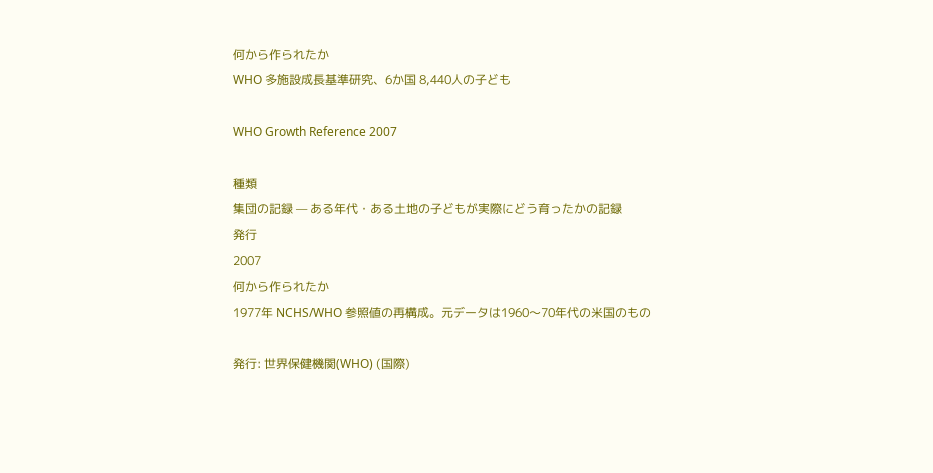何から作られたか
WHO 多施設成長基準研究、6か国 8,440人の子ども

WHO Growth Reference 2007

種類
集団の記録 — ある年代・ある土地の子どもが実際にどう育ったかの記録
発行
2007
何から作られたか
1977年 NCHS/WHO 参照値の再構成。元データは1960〜70年代の米国のもの

発行: 世界保健機関(WHO) (国際)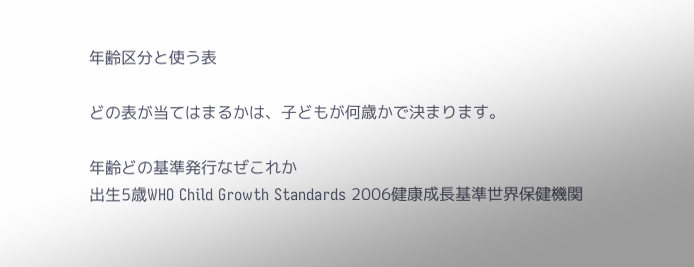年齢区分と使う表

どの表が当てはまるかは、子どもが何歳かで決まります。

年齢どの基準発行なぜこれか
出生5歳WHO Child Growth Standards 2006健康成長基準世界保健機関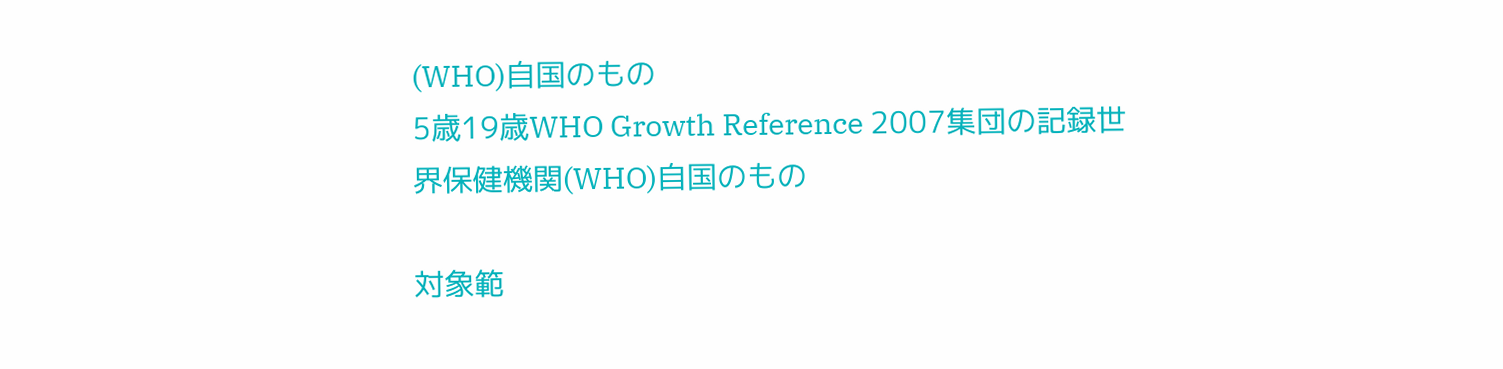(WHO)自国のもの
5歳19歳WHO Growth Reference 2007集団の記録世界保健機関(WHO)自国のもの

対象範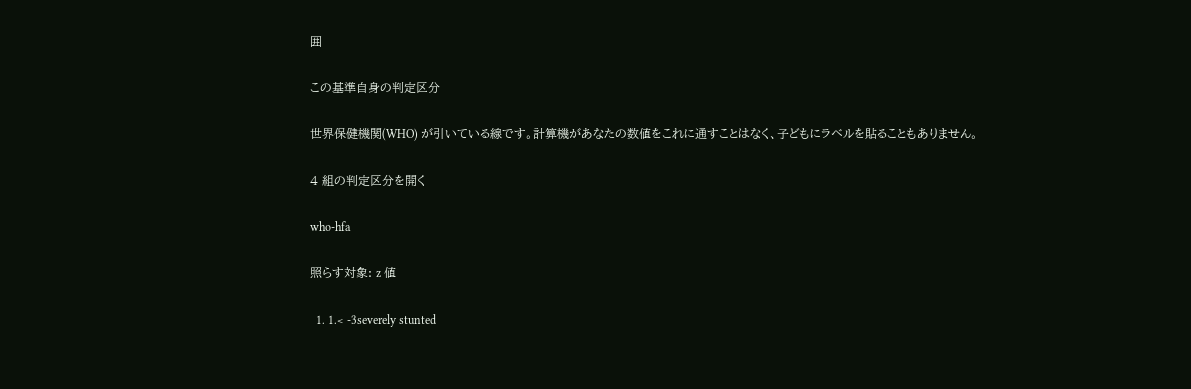囲

この基準自身の判定区分

世界保健機関(WHO) が引いている線です。計算機があなたの数値をこれに通すことはなく、子どもにラベルを貼ることもありません。

4 組の判定区分を開く

who-hfa

照らす対象: z 値

  1. 1.< -3severely stunted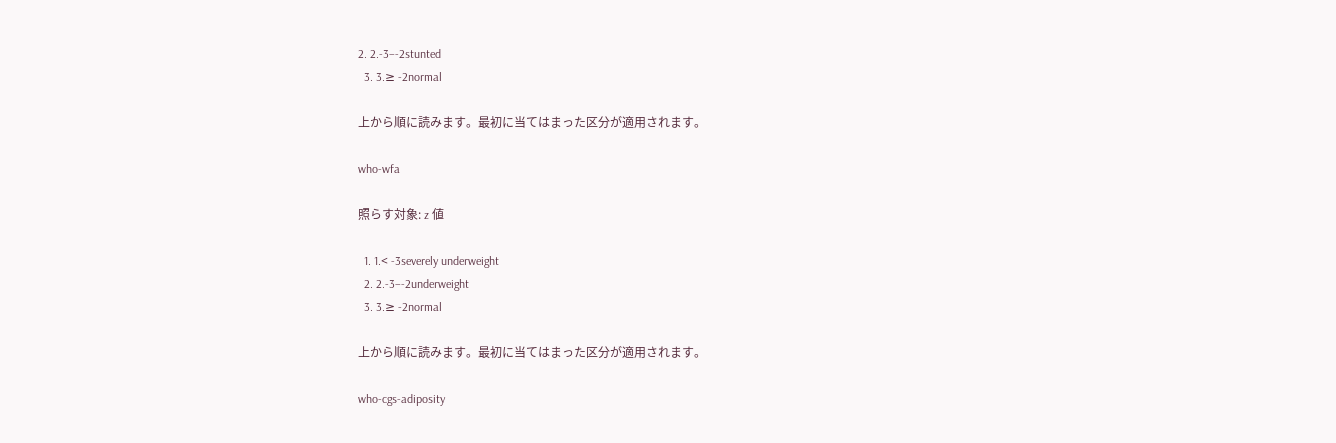2. 2.-3–-2stunted
  3. 3.≥ -2normal

上から順に読みます。最初に当てはまった区分が適用されます。

who-wfa

照らす対象: z 値

  1. 1.< -3severely underweight
  2. 2.-3–-2underweight
  3. 3.≥ -2normal

上から順に読みます。最初に当てはまった区分が適用されます。

who-cgs-adiposity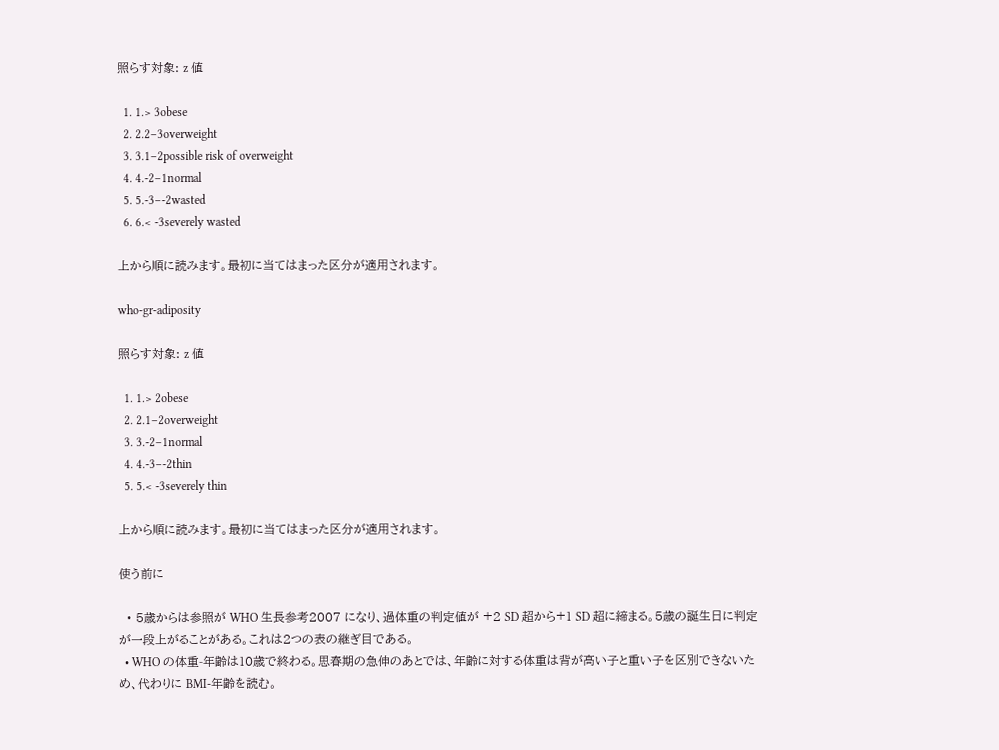照らす対象: z 値

  1. 1.> 3obese
  2. 2.2–3overweight
  3. 3.1–2possible risk of overweight
  4. 4.-2–1normal
  5. 5.-3–-2wasted
  6. 6.< -3severely wasted

上から順に読みます。最初に当てはまった区分が適用されます。

who-gr-adiposity

照らす対象: z 値

  1. 1.> 2obese
  2. 2.1–2overweight
  3. 3.-2–1normal
  4. 4.-3–-2thin
  5. 5.< -3severely thin

上から順に読みます。最初に当てはまった区分が適用されます。

使う前に

  • 5歳からは参照が WHO 生長参考2007 になり、過体重の判定値が +2 SD 超から+1 SD 超に締まる。5歳の誕生日に判定が一段上がることがある。これは2つの表の継ぎ目である。
  • WHO の体重-年齢は10歳で終わる。思春期の急伸のあとでは、年齢に対する体重は背が高い子と重い子を区別できないため、代わりに BMI-年齢を読む。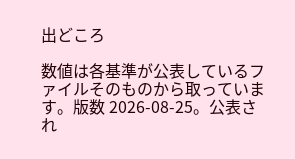出どころ

数値は各基準が公表しているファイルそのものから取っています。版数 2026-08-25。公表され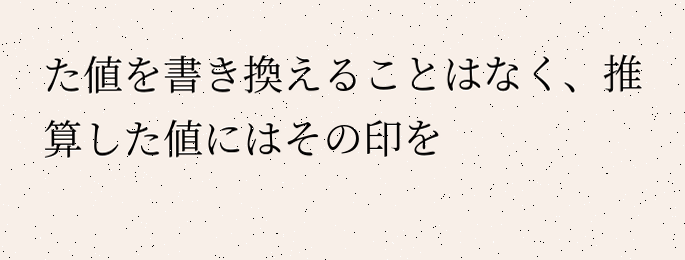た値を書き換えることはなく、推算した値にはその印を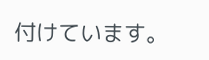付けています。